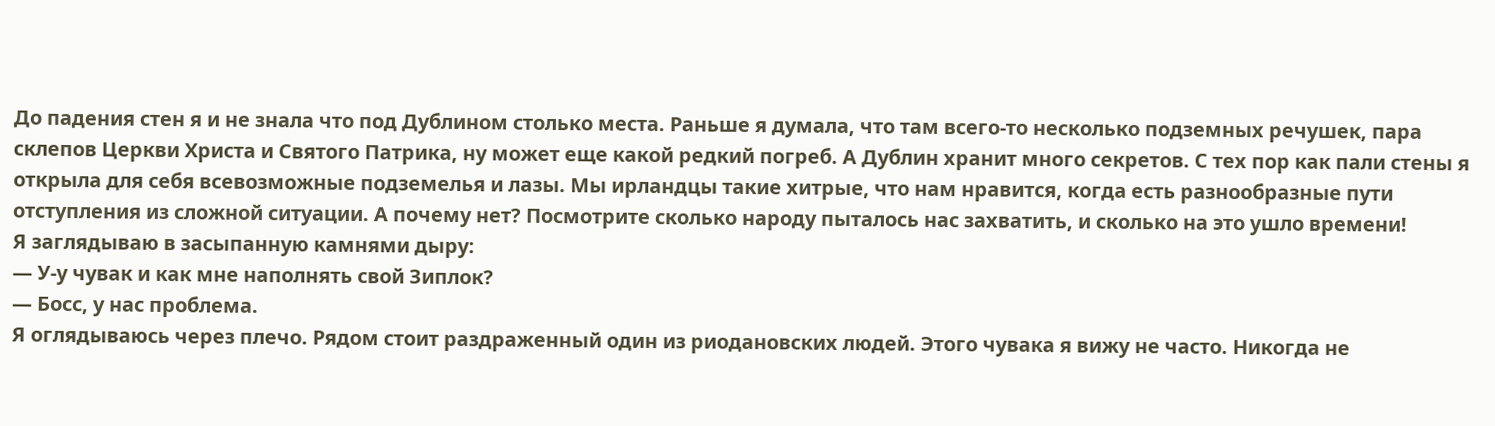До падения стен я и не знала что под Дублином столько места. Раньше я думала, что там всего-то несколько подземных речушек, пара склепов Церкви Христа и Святого Патрика, ну может еще какой редкий погреб. А Дублин хранит много секретов. С тех пор как пали стены я открыла для себя всевозможные подземелья и лазы. Мы ирландцы такие хитрые, что нам нравится, когда есть разнообразные пути отступления из сложной ситуации. А почему нет? Посмотрите сколько народу пыталось нас захватить, и сколько на это ушло времени!
Я заглядываю в засыпанную камнями дыру:
— У-у чувак и как мне наполнять свой Зиплок?
— Босс, у нас проблема.
Я оглядываюсь через плечо. Рядом стоит раздраженный один из риодановских людей. Этого чувака я вижу не часто. Никогда не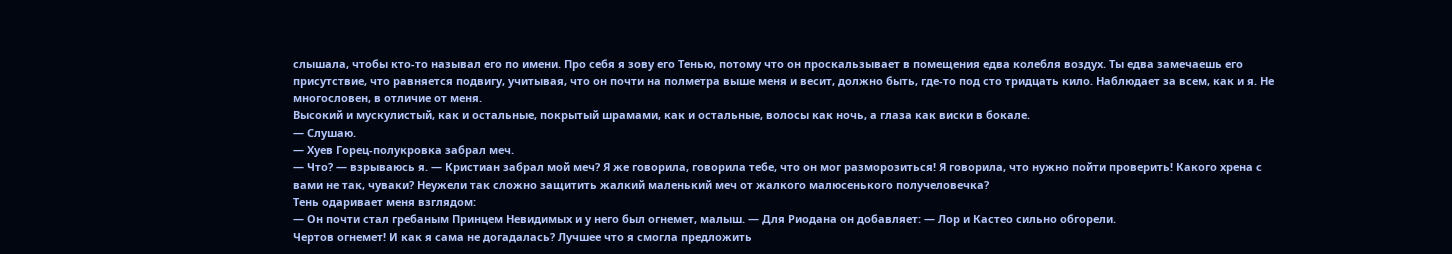слышала, чтобы кто-то называл его по имени. Про себя я зову его Тенью, потому что он проскальзывает в помещения едва колебля воздух. Ты едва замечаешь его присутствие, что равняется подвигу, учитывая, что он почти на полметра выше меня и весит, должно быть, где-то под сто тридцать кило. Наблюдает за всем, как и я. Не многословен, в отличие от меня.
Высокий и мускулистый, как и остальные, покрытый шрамами, как и остальные, волосы как ночь, а глаза как виски в бокале.
— Слушаю.
— Хуев Горец-полукровка забрал меч.
— Что? — взрываюсь я. — Кристиан забрал мой меч? Я же говорила, говорила тебе, что он мог разморозиться! Я говорила, что нужно пойти проверить! Какого хрена с вами не так, чуваки? Неужели так сложно защитить жалкий маленький меч от жалкого малюсенького получеловечка?
Тень одаривает меня взглядом:
— Он почти стал гребаным Принцем Невидимых и у него был огнемет, малыш. — Для Риодана он добавляет: — Лор и Кастео сильно обгорели.
Чертов огнемет! И как я сама не догадалась? Лучшее что я смогла предложить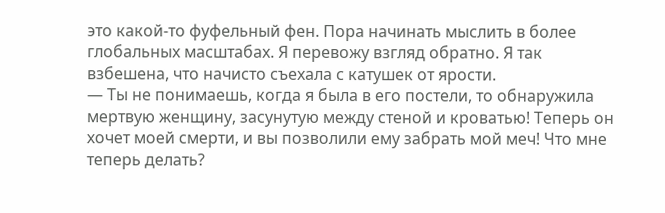это какой-то фуфельный фен. Пора начинать мыслить в более глобальных масштабах. Я перевожу взгляд обратно. Я так взбешена, что начисто съехала с катушек от ярости.
— Ты не понимаешь, когда я была в его постели, то обнаружила мертвую женщину, засунутую между стеной и кроватью! Теперь он хочет моей смерти, и вы позволили ему забрать мой меч! Что мне теперь делать?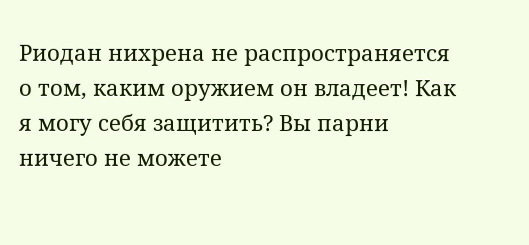Риодан нихрена не распространяется о том, каким оружием он владеет! Как я могу себя защитить? Вы парни ничего не можете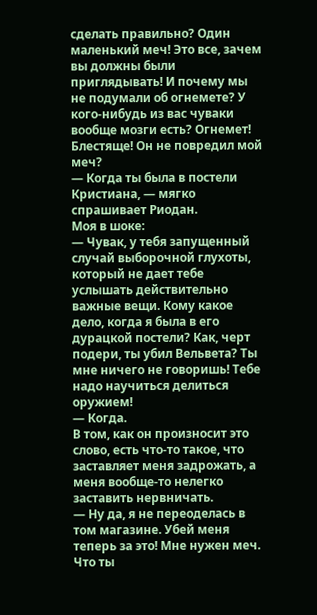сделать правильно? Один маленький меч! Это все, зачем вы должны были приглядывать! И почему мы не подумали об огнемете? У кого-нибудь из вас чуваки вообще мозги есть? Огнемет! Блестяще! Он не повредил мой меч?
— Когда ты была в постели Кристиана, — мягко спрашивает Риодан.
Моя в шоке:
— Чувак, у тебя запущенный случай выборочной глухоты, который не дает тебе услышать действительно важные вещи. Кому какое дело, когда я была в его дурацкой постели? Как, черт подери, ты убил Вельвета? Ты мне ничего не говоришь! Тебе надо научиться делиться оружием!
— Когда.
В том, как он произносит это слово, есть что-то такое, что заставляет меня задрожать, а меня вообще-то нелегко заставить нервничать.
— Ну да, я не переоделась в том магазине. Убей меня теперь за это! Мне нужен меч. Что ты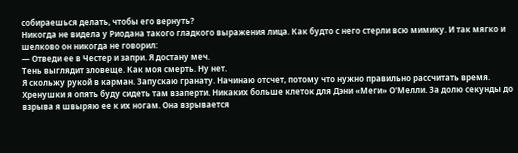собираешься делать, чтобы его вернуть?
Никогда не видела у Риодана такого гладкого выражения лица. Как будто с него стерли всю мимику. И так мягко и шелково он никогда не говорил:
— Отведи ее в Честер и запри. Я достану меч.
Тень выглядит зловеще. Как моя смерть. Ну нет.
Я скольжу рукой в карман. Запускаю гранату. Начинаю отсчет, потому что нужно правильно рассчитать время. Хренушки я опять буду сидеть там взаперти. Никаких больше клеток для Дэни «Меги» О'Мелли. За долю секунды до взрыва я швыряю ее к их ногам. Она взрывается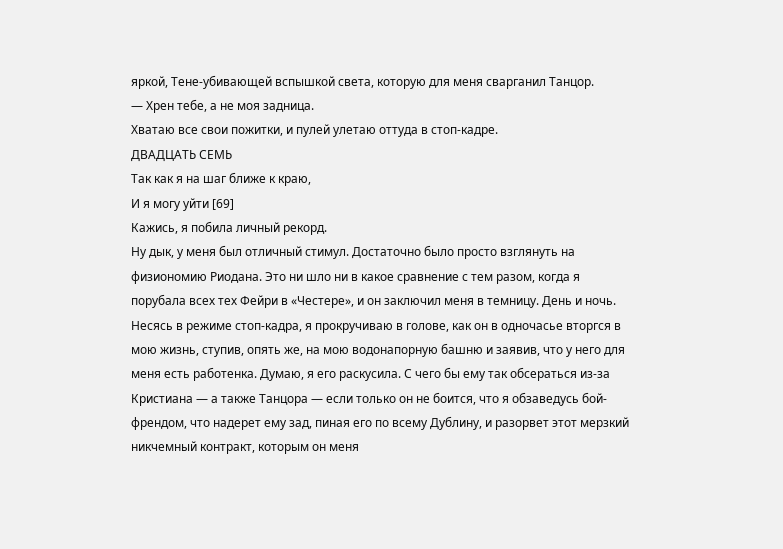яркой, Тене-убивающей вспышкой света, которую для меня сварганил Танцор.
— Хрен тебе, а не моя задница.
Хватаю все свои пожитки, и пулей улетаю оттуда в стоп-кадре.
ДВАДЦАТЬ СЕМЬ
Так как я на шаг ближе к краю,
И я могу уйти [69]
Кажись, я побила личный рекорд.
Ну дык, у меня был отличный стимул. Достаточно было просто взглянуть на физиономию Риодана. Это ни шло ни в какое сравнение с тем разом, когда я порубала всех тех Фейри в «Честере», и он заключил меня в темницу. День и ночь.
Несясь в режиме стоп-кадра, я прокручиваю в голове, как он в одночасье вторгся в мою жизнь, ступив, опять же, на мою водонапорную башню и заявив, что у него для меня есть работенка. Думаю, я его раскусила. С чего бы ему так обсераться из-за Кристиана — а также Танцора — если только он не боится, что я обзаведусь бой-френдом, что надерет ему зад, пиная его по всему Дублину, и разорвет этот мерзкий никчемный контракт, которым он меня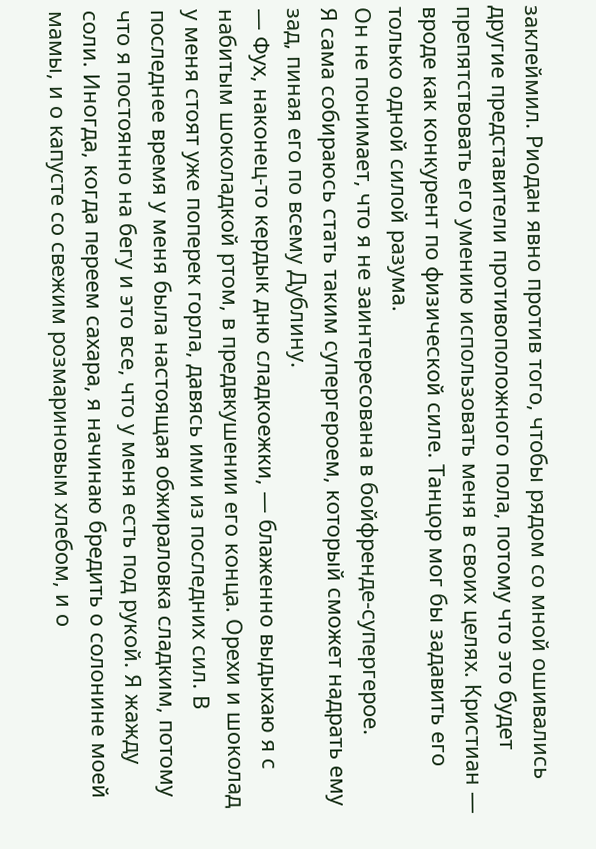заклеймил. Риодан явно против того, чтобы рядом со мной ошивались другие представители противоположного пола, потому что это будет препятствовать его умению использовать меня в своих целях. Кристиан — вроде как конкурент по физической силе. Танцор мог бы задавить его только одной силой разума.
Он не понимает, что я не заинтересована в бойфренде-супергерое.
Я сама собираюсь стать таким супергероем, который сможет надрать ему зад, пиная его по всему Дублину.
— Фух, наконец-то кердык дню сладкоежки, — блаженно выдыхаю я с набитым шоколадкой ртом, в предвкушении его конца. Орехи и шоколад у меня стоят уже поперек горла, давясь ими из последних сил. В последнее время у меня была настоящая обжираловка сладким, потому что я постоянно на бегу и это все, что у меня есть под рукой. Я жажду соли. Иногда, когда переем сахара, я начинаю бредить о солонине моей мамы, и о капусте со свежим розмариновым хлебом, и о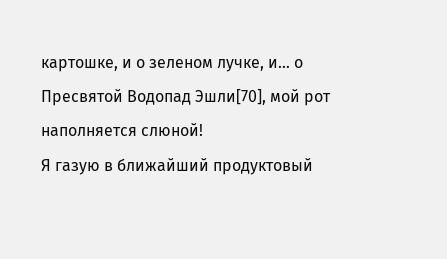картошке, и о зеленом лучке, и… о Пресвятой Водопад Эшли[70], мой рот наполняется слюной!
Я газую в ближайший продуктовый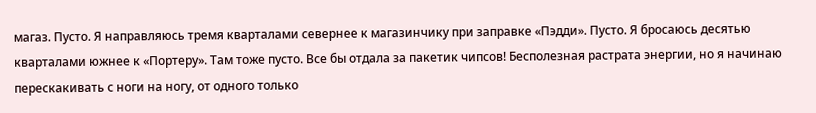магаз. Пусто. Я направляюсь тремя кварталами севернее к магазинчику при заправке «Пэдди». Пусто. Я бросаюсь десятью кварталами южнее к «Портеру». Там тоже пусто. Все бы отдала за пакетик чипсов! Бесполезная растрата энергии, но я начинаю перескакивать с ноги на ногу, от одного только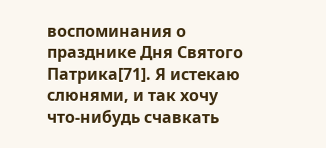воспоминания о празднике Дня Святого Патрика[71]. Я истекаю слюнями, и так хочу что-нибудь счавкать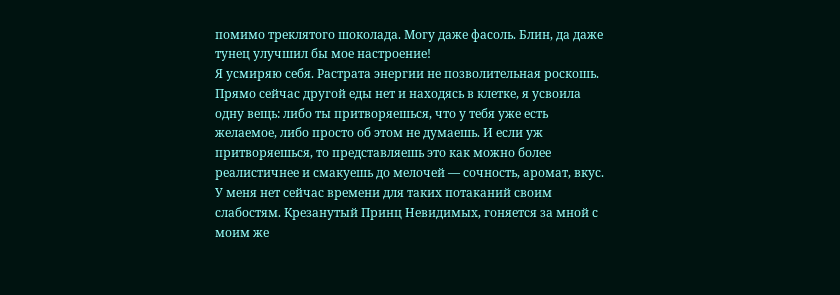помимо треклятого шоколада. Могу даже фасоль. Блин, да даже тунец улучшил бы мое настроение!
Я усмиряю себя. Растрата энергии не позволительная роскошь. Прямо сейчас другой еды нет и находясь в клетке, я усвоила одну вещь: либо ты притворяешься, что у тебя уже есть желаемое, либо просто об этом не думаешь. И если уж притворяешься, то представляешь это как можно более реалистичнее и смакуешь до мелочей — сочность, аромат, вкус. У меня нет сейчас времени для таких потаканий своим слабостям. Крезанутый Принц Невидимых, гоняется за мной с моим же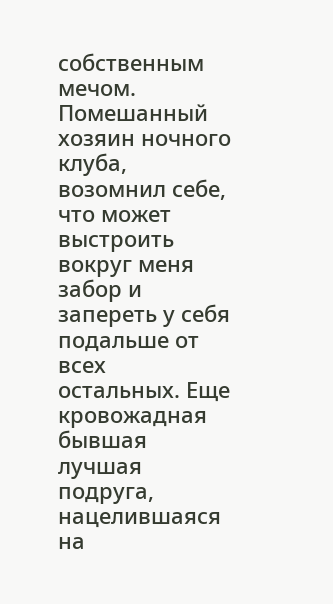собственным мечом. Помешанный хозяин ночного клуба, возомнил себе, что может выстроить вокруг меня забор и запереть у себя подальше от всех остальных. Еще кровожадная бывшая лучшая подруга, нацелившаяся на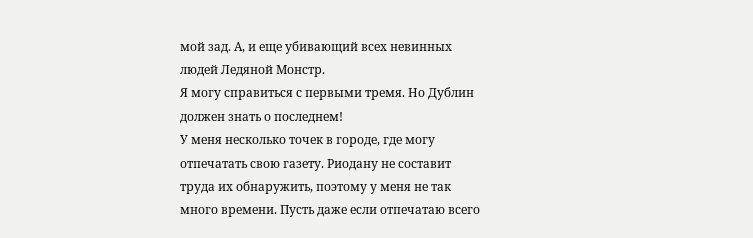мой зад. А, и еще убивающий всех невинных людей Ледяной Монстр.
Я могу справиться с первыми тремя. Но Дублин должен знать о последнем!
У меня несколько точек в городе, где могу отпечатать свою газету. Риодану не составит труда их обнаружить, поэтому у меня не так много времени. Пусть даже если отпечатаю всего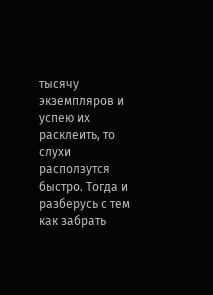тысячу экземпляров и успею их расклеить, то слухи расползутся быстро. Тогда и разберусь с тем как забрать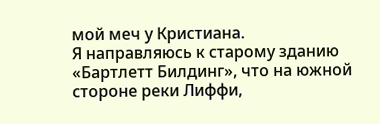мой меч у Кристиана.
Я направляюсь к старому зданию «Бартлетт Билдинг», что на южной стороне реки Лиффи,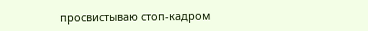просвистываю стоп-кадром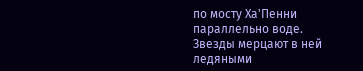по мосту Ха'Пенни параллельно воде. Звезды мерцают в ней ледяными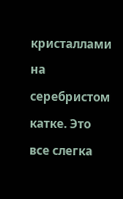кристаллами на серебристом катке. Это все слегка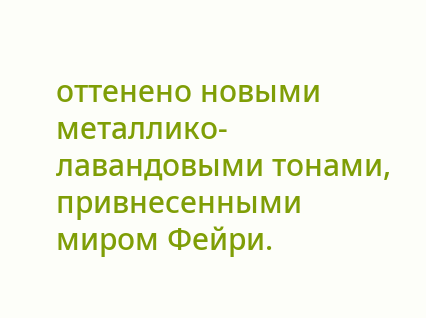оттенено новыми металлико-лавандовыми тонами, привнесенными миром Фейри.